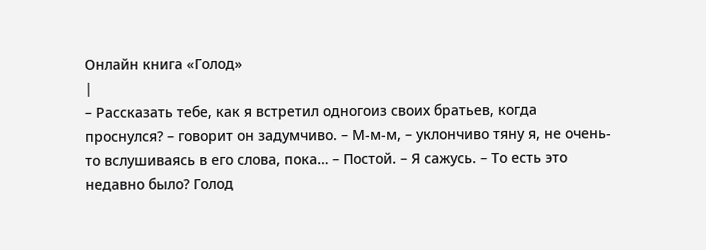Онлайн книга «Голод»
|
– Рассказать тебе, как я встретил одногоиз своих братьев, когда проснулся? – говорит он задумчиво. – М-м-м, – уклончиво тяну я, не очень-то вслушиваясь в его слова, пока… – Постой. – Я сажусь. – То есть это недавно было? Голод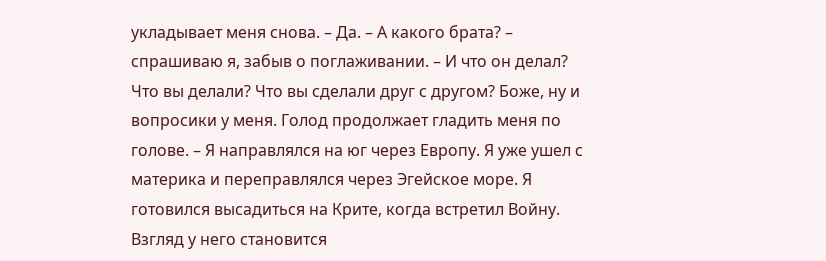укладывает меня снова. – Да. – А какого брата? – спрашиваю я, забыв о поглаживании. – И что он делал? Что вы делали? Что вы сделали друг с другом? Боже, ну и вопросики у меня. Голод продолжает гладить меня по голове. – Я направлялся на юг через Европу. Я уже ушел с материка и переправлялся через Эгейское море. Я готовился высадиться на Крите, когда встретил Войну. Взгляд у него становится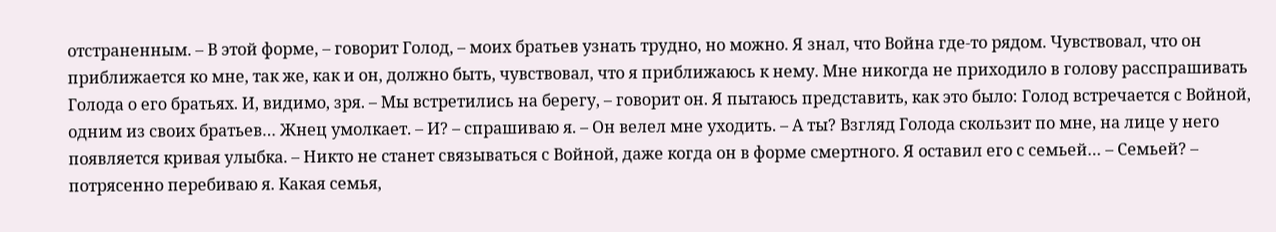отстраненным. – В этой форме, – говорит Голод, – моих братьев узнать трудно, но можно. Я знал, что Война где-то рядом. Чувствовал, что он приближается ко мне, так же, как и он, должно быть, чувствовал, что я приближаюсь к нему. Мне никогда не приходило в голову расспрашивать Голода о его братьях. И, видимо, зря. – Мы встретились на берегу, – говорит он. Я пытаюсь представить, как это было: Голод встречается с Войной, одним из своих братьев… Жнец умолкает. – И? – спрашиваю я. – Он велел мне уходить. – А ты? Взгляд Голода скользит по мне, на лице у него появляется кривая улыбка. – Никто не станет связываться с Войной, даже когда он в форме смертного. Я оставил его с семьей… – Семьей? – потрясенно перебиваю я. Какая семья,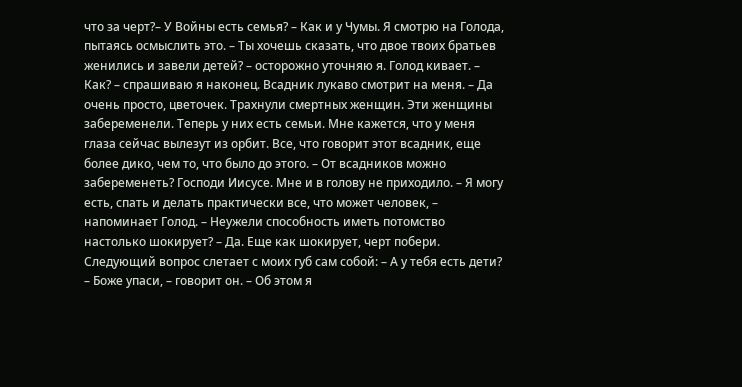что за черт?– У Войны есть семья? – Как и у Чумы. Я смотрю на Голода, пытаясь осмыслить это. – Ты хочешь сказать, что двое твоих братьев женились и завели детей? – осторожно уточняю я. Голод кивает. – Как? – спрашиваю я наконец. Всадник лукаво смотрит на меня. – Да очень просто, цветочек. Трахнули смертных женщин. Эти женщины забеременели. Теперь у них есть семьи. Мне кажется, что у меня глаза сейчас вылезут из орбит. Все, что говорит этот всадник, еще более дико, чем то, что было до этого. – От всадников можно забеременеть? Господи Иисусе. Мне и в голову не приходило. – Я могу есть, спать и делать практически все, что может человек, – напоминает Голод. – Неужели способность иметь потомство настолько шокирует? – Да. Еще как шокирует, черт побери. Следующий вопрос слетает с моих губ сам собой: – А у тебя есть дети? – Боже упаси, – говорит он. – Об этом я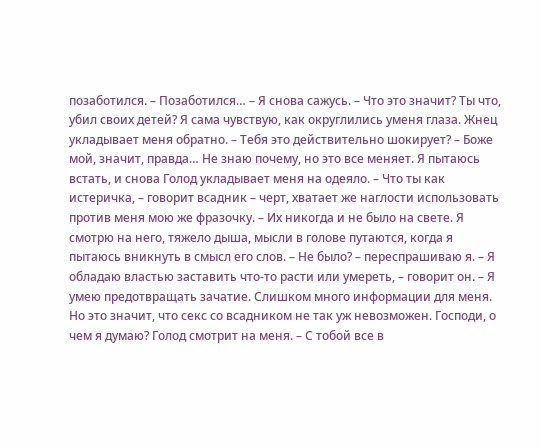позаботился. – Позаботился… – Я снова сажусь. – Что это значит? Ты что, убил своих детей? Я сама чувствую, как округлились уменя глаза. Жнец укладывает меня обратно. – Тебя это действительно шокирует? – Боже мой, значит, правда… Не знаю почему, но это все меняет. Я пытаюсь встать, и снова Голод укладывает меня на одеяло. – Что ты как истеричка, – говорит всадник – черт, хватает же наглости использовать против меня мою же фразочку. – Их никогда и не было на свете. Я смотрю на него, тяжело дыша, мысли в голове путаются, когда я пытаюсь вникнуть в смысл его слов. – Не было? – переспрашиваю я. – Я обладаю властью заставить что-то расти или умереть, – говорит он. – Я умею предотвращать зачатие. Слишком много информации для меня. Но это значит, что секс со всадником не так уж невозможен. Господи, о чем я думаю? Голод смотрит на меня. – С тобой все в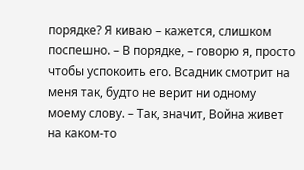порядке? Я киваю – кажется, слишком поспешно. – В порядке, – говорю я, просто чтобы успокоить его. Всадник смотрит на меня так, будто не верит ни одному моему слову. – Так, значит, Война живет на каком-то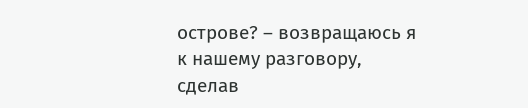острове? – возвращаюсь я к нашему разговору, сделав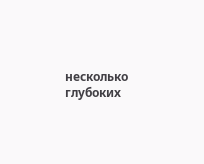несколько глубоких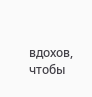вдохов, чтобы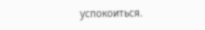успокоиться.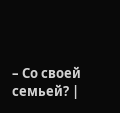– Со своей семьей? |